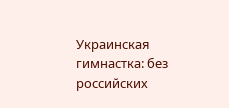Украинская гимнастка: без российских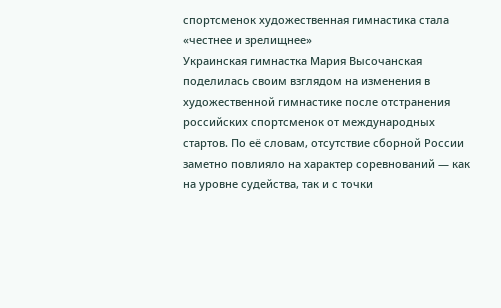спортсменок художественная гимнастика стала «честнее и зрелищнее»
Украинская гимнастка Мария Высочанская поделилась своим взглядом на изменения в художественной гимнастике после отстранения российских спортсменок от международных стартов. По её словам, отсутствие сборной России заметно повлияло на характер соревнований — как на уровне судейства, так и с точки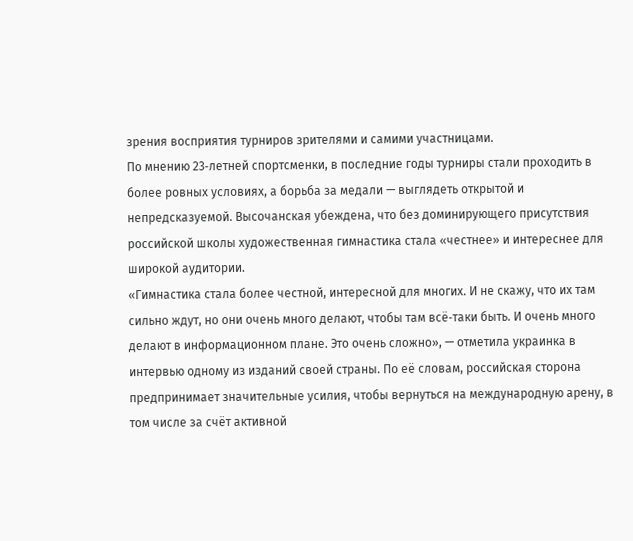зрения восприятия турниров зрителями и самими участницами.
По мнению 23‑летней спортсменки, в последние годы турниры стали проходить в более ровных условиях, а борьба за медали — выглядеть открытой и непредсказуемой. Высочанская убеждена, что без доминирующего присутствия российской школы художественная гимнастика стала «честнее» и интереснее для широкой аудитории.
«Гимнастика стала более честной, интересной для многих. И не скажу, что их там сильно ждут, но они очень много делают, чтобы там всё‑таки быть. И очень много делают в информационном плане. Это очень сложно», — отметила украинка в интервью одному из изданий своей страны. По её словам, российская сторона предпринимает значительные усилия, чтобы вернуться на международную арену, в том числе за счёт активной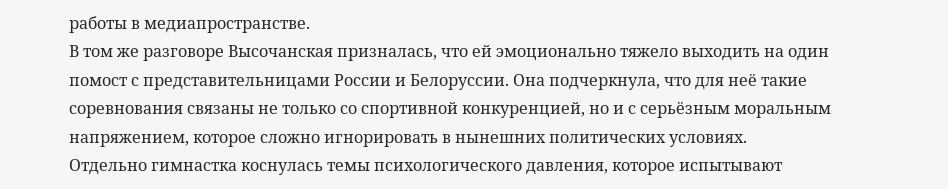работы в медиапространстве.
В том же разговоре Высочанская призналась, что ей эмоционально тяжело выходить на один помост с представительницами России и Белоруссии. Она подчеркнула, что для неё такие соревнования связаны не только со спортивной конкуренцией, но и с серьёзным моральным напряжением, которое сложно игнорировать в нынешних политических условиях.
Отдельно гимнастка коснулась темы психологического давления, которое испытывают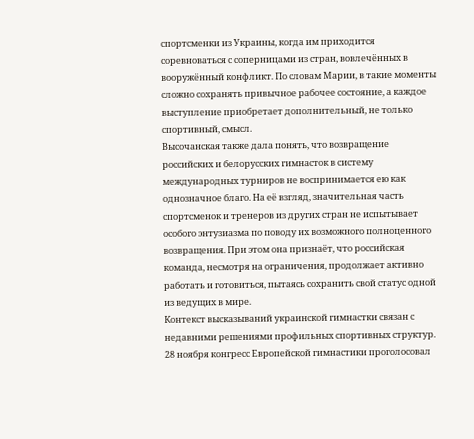спортсменки из Украины, когда им приходится соревноваться с соперницами из стран, вовлечённых в вооружённый конфликт. По словам Марии, в такие моменты сложно сохранять привычное рабочее состояние, а каждое выступление приобретает дополнительный, не только спортивный, смысл.
Высочанская также дала понять, что возвращение российских и белорусских гимнасток в систему международных турниров не воспринимается ею как однозначное благо. На её взгляд, значительная часть спортсменок и тренеров из других стран не испытывает особого энтузиазма по поводу их возможного полноценного возвращения. При этом она признаёт, что российская команда, несмотря на ограничения, продолжает активно работать и готовиться, пытаясь сохранить свой статус одной из ведущих в мире.
Контекст высказываний украинской гимнастки связан с недавними решениями профильных спортивных структур. 28 ноября конгресс Европейской гимнастики проголосовал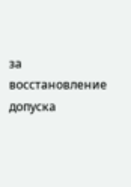за восстановление допуска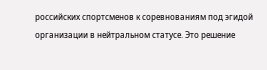российских спортсменов к соревнованиям под эгидой организации в нейтральном статусе. Это решение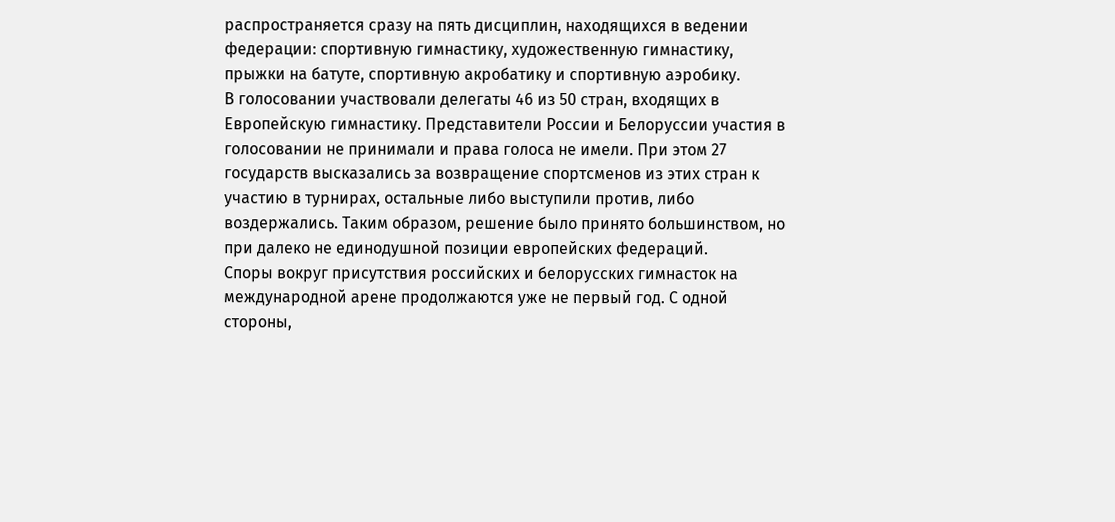распространяется сразу на пять дисциплин, находящихся в ведении федерации: спортивную гимнастику, художественную гимнастику, прыжки на батуте, спортивную акробатику и спортивную аэробику.
В голосовании участвовали делегаты 46 из 50 стран, входящих в Европейскую гимнастику. Представители России и Белоруссии участия в голосовании не принимали и права голоса не имели. При этом 27 государств высказались за возвращение спортсменов из этих стран к участию в турнирах, остальные либо выступили против, либо воздержались. Таким образом, решение было принято большинством, но при далеко не единодушной позиции европейских федераций.
Споры вокруг присутствия российских и белорусских гимнасток на международной арене продолжаются уже не первый год. С одной стороны,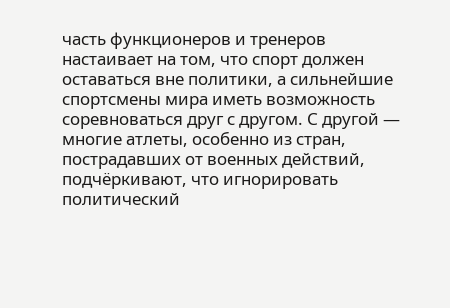часть функционеров и тренеров настаивает на том, что спорт должен оставаться вне политики, а сильнейшие спортсмены мира иметь возможность соревноваться друг с другом. С другой — многие атлеты, особенно из стран, пострадавших от военных действий, подчёркивают, что игнорировать политический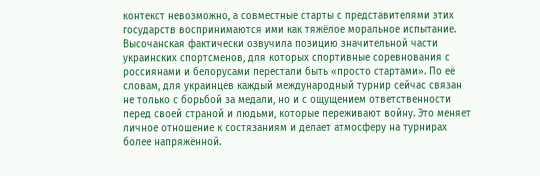контекст невозможно, а совместные старты с представителями этих государств воспринимаются ими как тяжёлое моральное испытание.
Высочанская фактически озвучила позицию значительной части украинских спортсменов, для которых спортивные соревнования с россиянами и белорусами перестали быть «просто стартами». По её словам, для украинцев каждый международный турнир сейчас связан не только с борьбой за медали, но и с ощущением ответственности перед своей страной и людьми, которые переживают войну. Это меняет личное отношение к состязаниям и делает атмосферу на турнирах более напряжённой.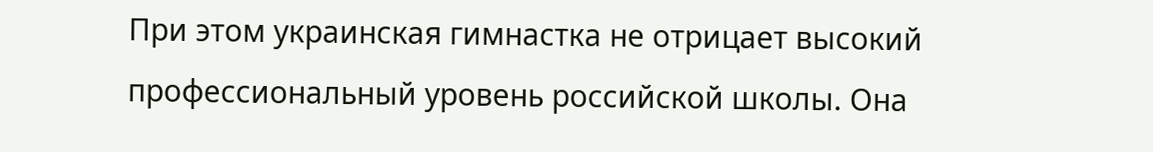При этом украинская гимнастка не отрицает высокий профессиональный уровень российской школы. Она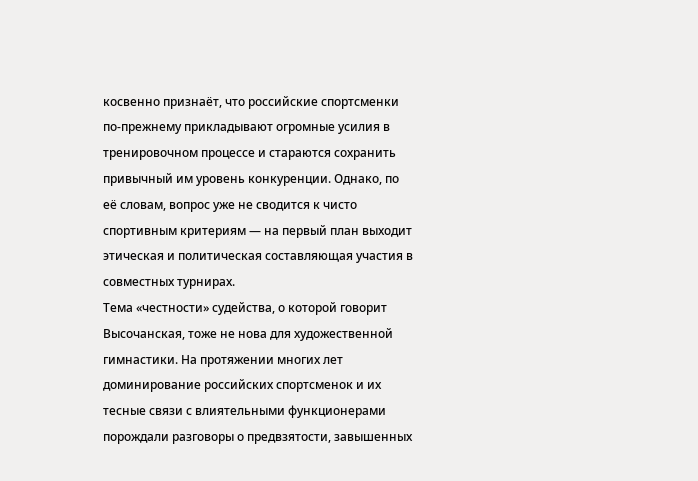косвенно признаёт, что российские спортсменки по‑прежнему прикладывают огромные усилия в тренировочном процессе и стараются сохранить привычный им уровень конкуренции. Однако, по её словам, вопрос уже не сводится к чисто спортивным критериям — на первый план выходит этическая и политическая составляющая участия в совместных турнирах.
Тема «честности» судейства, о которой говорит Высочанская, тоже не нова для художественной гимнастики. На протяжении многих лет доминирование российских спортсменок и их тесные связи с влиятельными функционерами порождали разговоры о предвзятости, завышенных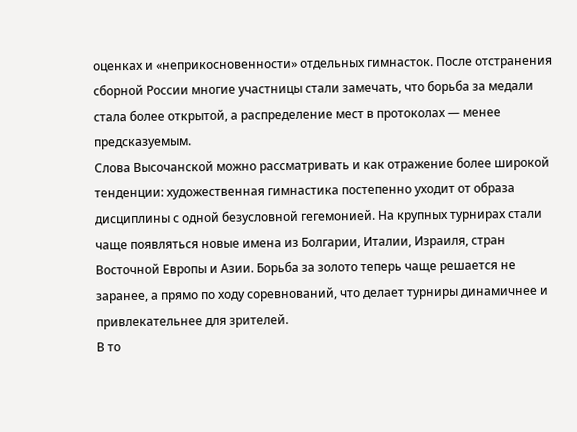оценках и «неприкосновенности» отдельных гимнасток. После отстранения сборной России многие участницы стали замечать, что борьба за медали стала более открытой, а распределение мест в протоколах — менее предсказуемым.
Слова Высочанской можно рассматривать и как отражение более широкой тенденции: художественная гимнастика постепенно уходит от образа дисциплины с одной безусловной гегемонией. На крупных турнирах стали чаще появляться новые имена из Болгарии, Италии, Израиля, стран Восточной Европы и Азии. Борьба за золото теперь чаще решается не заранее, а прямо по ходу соревнований, что делает турниры динамичнее и привлекательнее для зрителей.
В то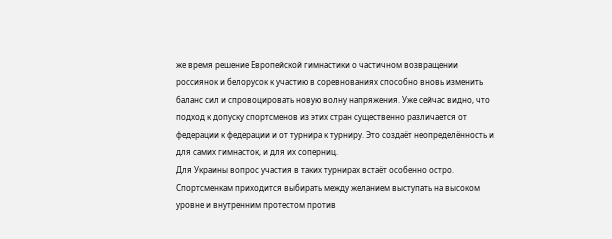же время решение Европейской гимнастики о частичном возвращении россиянок и белорусок к участию в соревнованиях способно вновь изменить баланс сил и спровоцировать новую волну напряжения. Уже сейчас видно, что подход к допуску спортсменов из этих стран существенно различается от федерации к федерации и от турнира к турниру. Это создаёт неопределённость и для самих гимнасток, и для их соперниц.
Для Украины вопрос участия в таких турнирах встаёт особенно остро. Спортсменкам приходится выбирать между желанием выступать на высоком уровне и внутренним протестом против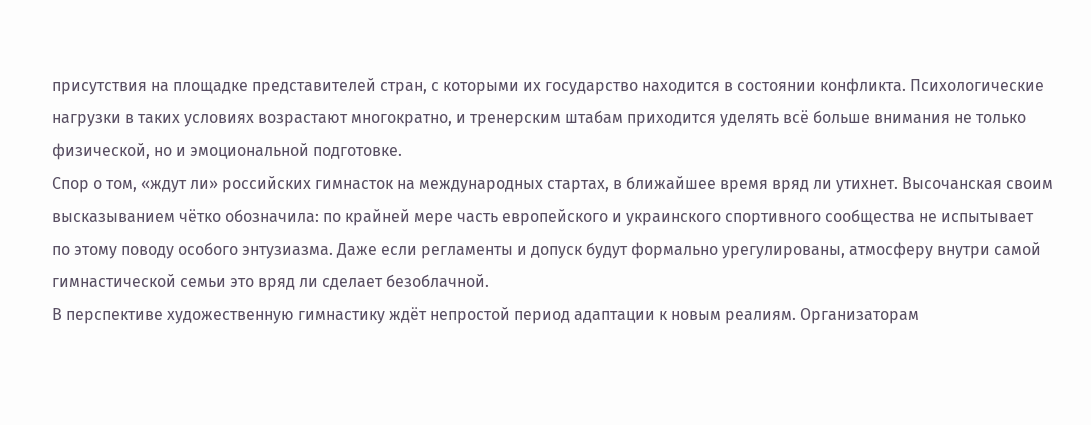присутствия на площадке представителей стран, с которыми их государство находится в состоянии конфликта. Психологические нагрузки в таких условиях возрастают многократно, и тренерским штабам приходится уделять всё больше внимания не только физической, но и эмоциональной подготовке.
Спор о том, «ждут ли» российских гимнасток на международных стартах, в ближайшее время вряд ли утихнет. Высочанская своим высказыванием чётко обозначила: по крайней мере часть европейского и украинского спортивного сообщества не испытывает по этому поводу особого энтузиазма. Даже если регламенты и допуск будут формально урегулированы, атмосферу внутри самой гимнастической семьи это вряд ли сделает безоблачной.
В перспективе художественную гимнастику ждёт непростой период адаптации к новым реалиям. Организаторам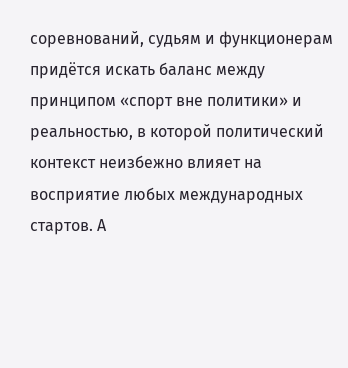соревнований, судьям и функционерам придётся искать баланс между принципом «спорт вне политики» и реальностью, в которой политический контекст неизбежно влияет на восприятие любых международных стартов. А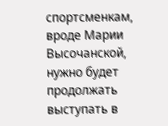спортсменкам, вроде Марии Высочанской, нужно будет продолжать выступать в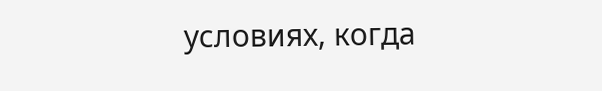условиях, когда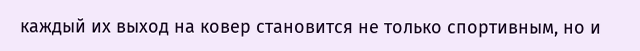каждый их выход на ковер становится не только спортивным, но и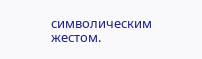символическим жестом.